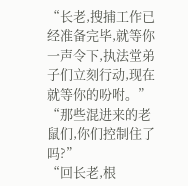“长老,搜捕工作已经准备完毕,就等你一声令下,执法堂弟子们立刻行动,现在就等你的吩咐。”
“那些混进来的老鼠们,你们控制住了吗?”
“回长老,根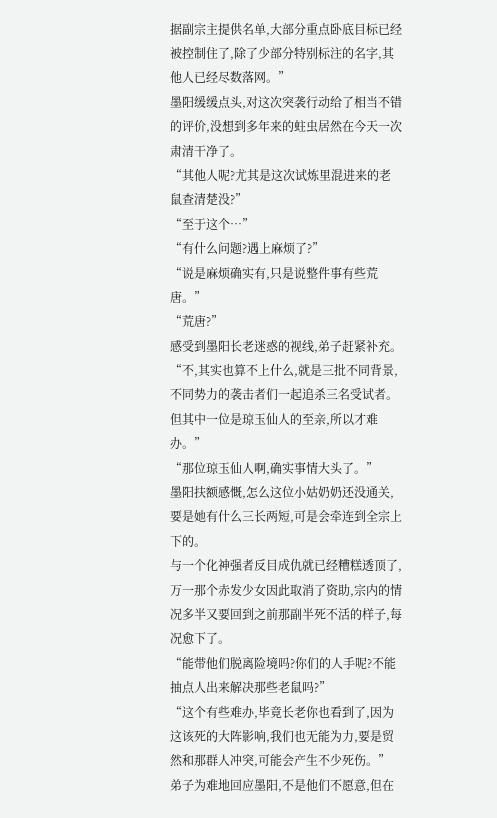据副宗主提供名单,大部分重点卧底目标已经被控制住了,除了少部分特别标注的名字,其他人已经尽数落网。”
墨阳缓缓点头,对这次突袭行动给了相当不错的评价,没想到多年来的蛀虫居然在今天一次肃清干净了。
“其他人呢?尤其是这次试炼里混进来的老鼠查清楚没?”
“至于这个…”
“有什么问题?遇上麻烦了?”
“说是麻烦确实有,只是说整件事有些荒唐。”
“荒唐?”
感受到墨阳长老迷惑的视线,弟子赶紧补充。
“不,其实也算不上什么,就是三批不同背景,不同势力的袭击者们一起追杀三名受试者。但其中一位是琼玉仙人的至亲,所以才难办。”
“那位琼玉仙人啊,确实事情大头了。”
墨阳扶额感慨,怎么这位小姑奶奶还没通关,要是她有什么三长两短,可是会牵连到全宗上下的。
与一个化神强者反目成仇就已经糟糕透顶了,万一那个赤发少女因此取消了资助,宗内的情况多半又要回到之前那副半死不活的样子,每况愈下了。
“能带他们脱离险境吗?你们的人手呢?不能抽点人出来解决那些老鼠吗?”
“这个有些难办,毕竟长老你也看到了,因为这该死的大阵影响,我们也无能为力,要是贸然和那群人冲突,可能会产生不少死伤。”
弟子为难地回应墨阳,不是他们不愿意,但在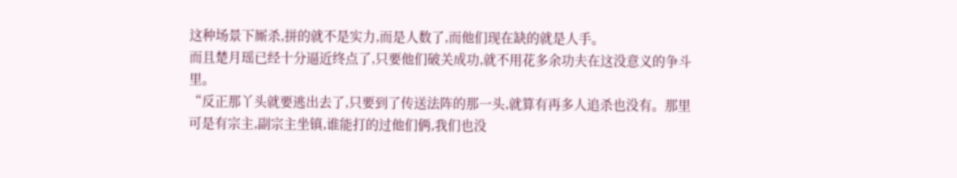这种场景下厮杀,拼的就不是实力,而是人数了,而他们现在缺的就是人手。
而且楚月瑶已经十分逼近终点了,只要他们破关成功,就不用花多余功夫在这没意义的争斗里。
“反正那丫头就要逃出去了,只要到了传送法阵的那一头,就算有再多人追杀也没有。那里可是有宗主,副宗主坐镇,谁能打的过他们俩,我们也没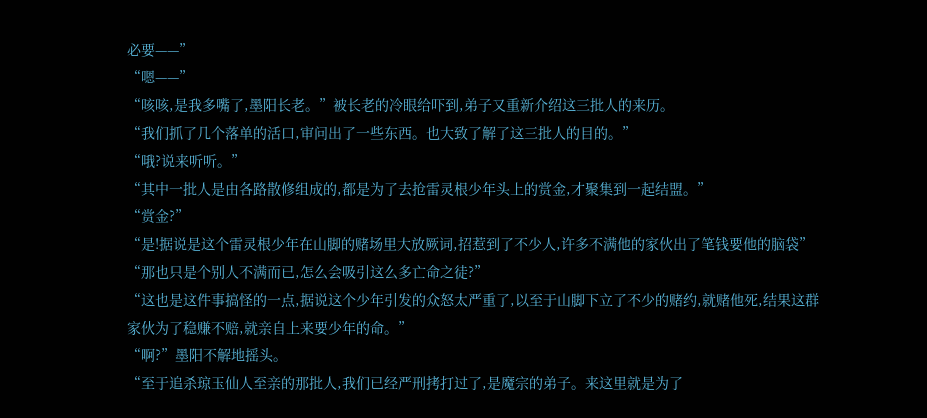必要——”
“嗯——”
“咳咳,是我多嘴了,墨阳长老。”被长老的冷眼给吓到,弟子又重新介绍这三批人的来历。
“我们抓了几个落单的活口,审问出了一些东西。也大致了解了这三批人的目的。”
“哦?说来听听。”
“其中一批人是由各路散修组成的,都是为了去抢雷灵根少年头上的赏金,才聚集到一起结盟。”
“赏金?”
“是!据说是这个雷灵根少年在山脚的赌场里大放厥词,招惹到了不少人,许多不满他的家伙出了笔钱要他的脑袋”
“那也只是个别人不满而已,怎么会吸引这么多亡命之徒?”
“这也是这件事搞怪的一点,据说这个少年引发的众怒太严重了,以至于山脚下立了不少的赌约,就赌他死,结果这群家伙为了稳赚不赔,就亲自上来要少年的命。”
“啊?”墨阳不解地摇头。
“至于追杀琼玉仙人至亲的那批人,我们已经严刑拷打过了,是魔宗的弟子。来这里就是为了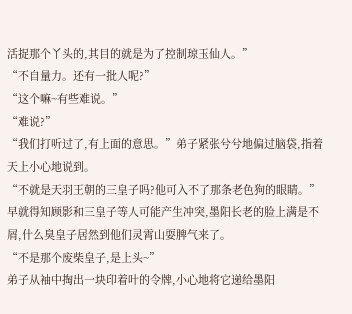活捉那个丫头的,其目的就是为了控制琼玉仙人。”
“不自量力。还有一批人呢?”
“这个嘛~有些难说。”
“难说?”
“我们打听过了,有上面的意思。”弟子紧张兮兮地偏过脑袋,指着天上小心地说到。
“不就是天羽王朝的三皇子吗?他可入不了那条老色狗的眼睛。”
早就得知顾影和三皇子等人可能产生冲突,墨阳长老的脸上满是不屑,什么臭皇子居然到他们灵霄山耍脾气来了。
“不是那个废柴皇子,是上头~”
弟子从袖中掏出一块印着叶的令牌,小心地将它递给墨阳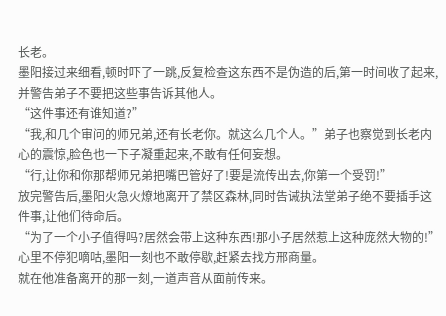长老。
墨阳接过来细看,顿时吓了一跳,反复检查这东西不是伪造的后,第一时间收了起来,并警告弟子不要把这些事告诉其他人。
“这件事还有谁知道?”
“我,和几个审问的师兄弟,还有长老你。就这么几个人。”弟子也察觉到长老内心的震惊,脸色也一下子凝重起来,不敢有任何妄想。
“行,让你和你那帮师兄弟把嘴巴管好了!要是流传出去,你第一个受罚!”
放完警告后,墨阳火急火燎地离开了禁区森林,同时告诫执法堂弟子绝不要插手这件事,让他们待命后。
“为了一个小子值得吗?居然会带上这种东西!那小子居然惹上这种庞然大物的!”
心里不停犯嘀咕,墨阳一刻也不敢停歇,赶紧去找方邢商量。
就在他准备离开的那一刻,一道声音从面前传来。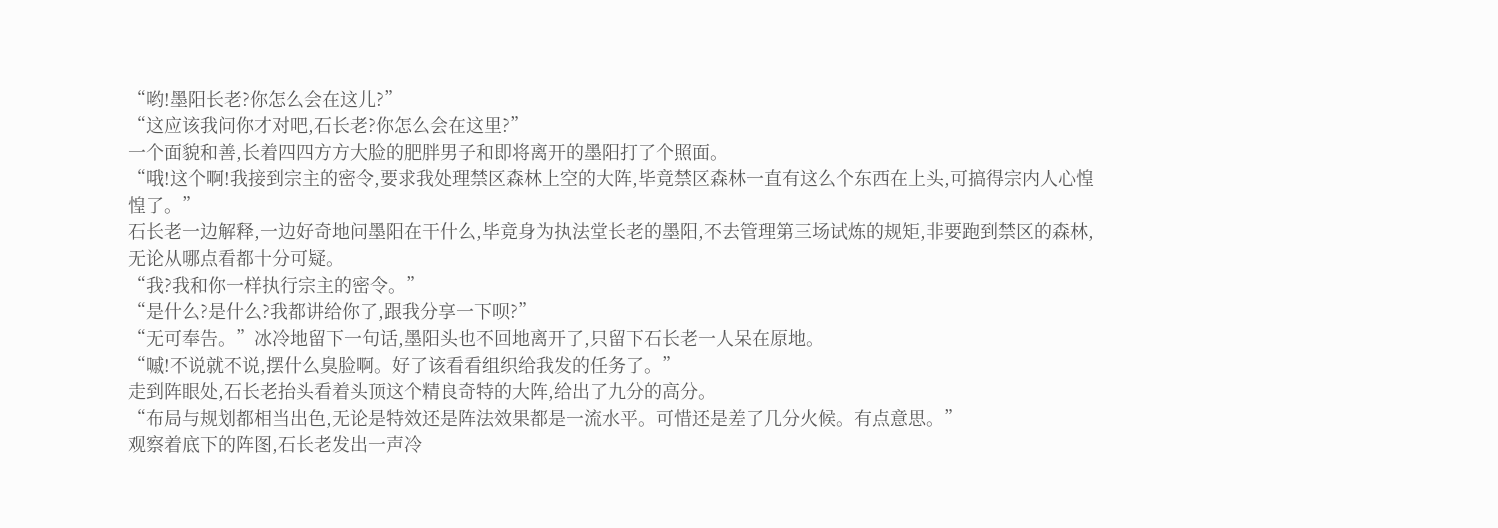“哟!墨阳长老?你怎么会在这儿?”
“这应该我问你才对吧,石长老?你怎么会在这里?”
一个面貌和善,长着四四方方大脸的肥胖男子和即将离开的墨阳打了个照面。
“哦!这个啊!我接到宗主的密令,要求我处理禁区森林上空的大阵,毕竟禁区森林一直有这么个东西在上头,可搞得宗内人心惶惶了。”
石长老一边解释,一边好奇地问墨阳在干什么,毕竟身为执法堂长老的墨阳,不去管理第三场试炼的规矩,非要跑到禁区的森林,无论从哪点看都十分可疑。
“我?我和你一样执行宗主的密令。”
“是什么?是什么?我都讲给你了,跟我分享一下呗?”
“无可奉告。”冰冷地留下一句话,墨阳头也不回地离开了,只留下石长老一人呆在原地。
“嘁!不说就不说,摆什么臭脸啊。好了该看看组织给我发的任务了。”
走到阵眼处,石长老抬头看着头顶这个精良奇特的大阵,给出了九分的高分。
“布局与规划都相当出色,无论是特效还是阵法效果都是一流水平。可惜还是差了几分火候。有点意思。”
观察着底下的阵图,石长老发出一声冷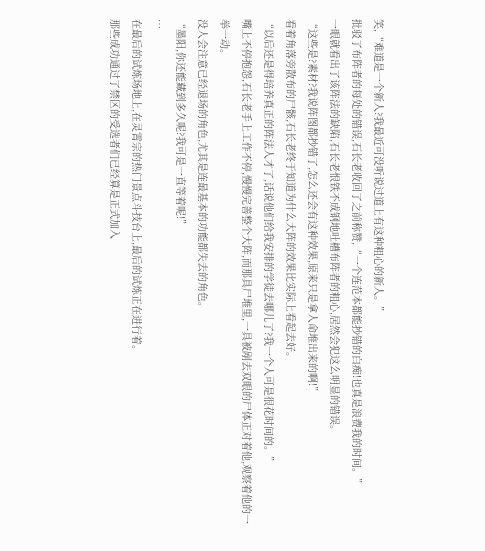笑,“难道是一个新人?我最近可没听说过道上有这种粗心的新人。”
批驳了布阵者的每处的错误,石长老收回了之前称赞,“一个连范本都能抄错的白痴!也真是浪费我的时间。”
一眼就看出了该阵法的缺陷,石长老恨铁不成钢地吐槽布阵者的粗心,居然会犯这么明显的错误。
“这些是?素材?我说阵图都抄错了,怎么还会有这种效果,原来只是拿人命堆出来的啊!”
看着角落旁散布的尸骸,石长老终于知道为什么大阵的效果比实际上看起去好。
“以后还是得培养真正的阵法人才了,话说他们给我安排的学徒去哪儿了?我一个人可是很花时间的。”
嘴上不停抱怨,石长老手上工作不停,慢慢完善整个大阵,而那具尸堆里,一具被剐去双眼的尸体正对着他,观察着他的一举一动。
没人会注意已经退场的角色,尤其是连最基本的功能都失去的角色。
“墨阳,你还能藏到多久呢?我可是一直等着呢!”
…
在最后的试炼场地上,在灵霄宗的热门景点斗技台上,最后的试炼正在进行着。
那些成功通过了禁区的受选者们已经算是正式加入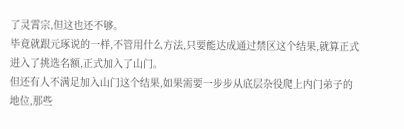了灵霄宗,但这也还不够。
毕竟就跟元琢说的一样,不管用什么方法,只要能达成通过禁区这个结果,就算正式进入了挑选名额,正式加入了山门。
但还有人不满足加入山门这个结果,如果需要一步步从底层杂役爬上内门弟子的地位,那些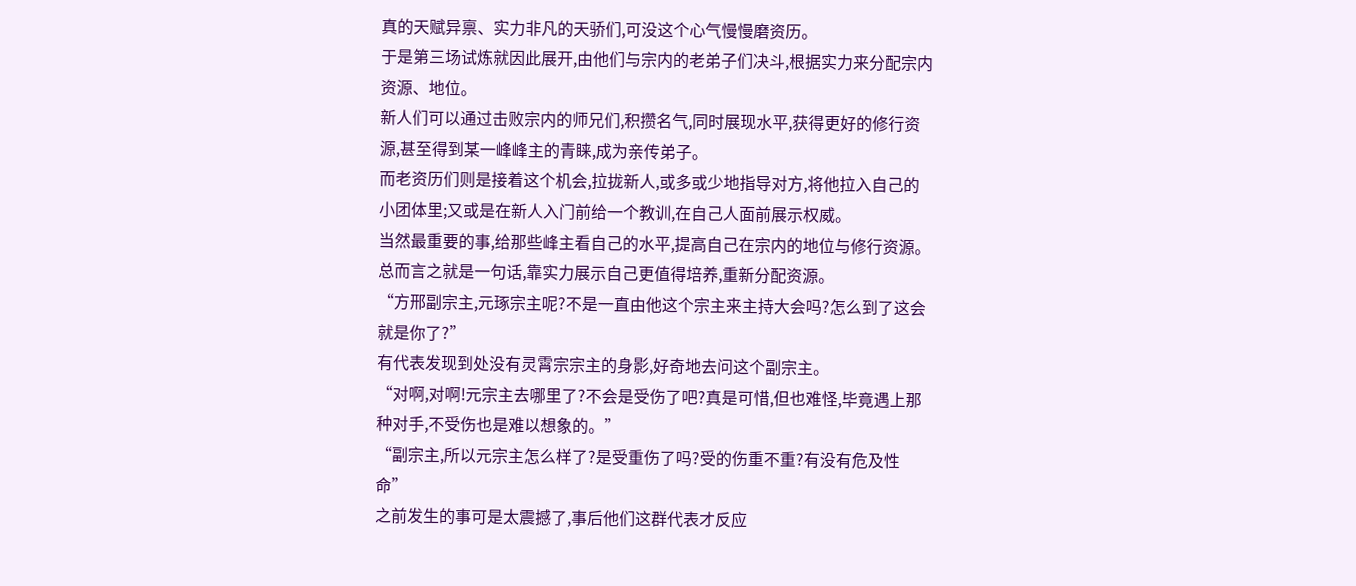真的天赋异禀、实力非凡的天骄们,可没这个心气慢慢磨资历。
于是第三场试炼就因此展开,由他们与宗内的老弟子们决斗,根据实力来分配宗内资源、地位。
新人们可以通过击败宗内的师兄们,积攒名气,同时展现水平,获得更好的修行资源,甚至得到某一峰峰主的青睐,成为亲传弟子。
而老资历们则是接着这个机会,拉拢新人,或多或少地指导对方,将他拉入自己的小团体里;又或是在新人入门前给一个教训,在自己人面前展示权威。
当然最重要的事,给那些峰主看自己的水平,提高自己在宗内的地位与修行资源。
总而言之就是一句话,靠实力展示自己更值得培养,重新分配资源。
“方邢副宗主,元琢宗主呢?不是一直由他这个宗主来主持大会吗?怎么到了这会就是你了?”
有代表发现到处没有灵霄宗宗主的身影,好奇地去问这个副宗主。
“对啊,对啊!元宗主去哪里了?不会是受伤了吧?真是可惜,但也难怪,毕竟遇上那种对手,不受伤也是难以想象的。”
“副宗主,所以元宗主怎么样了?是受重伤了吗?受的伤重不重?有没有危及性命”
之前发生的事可是太震撼了,事后他们这群代表才反应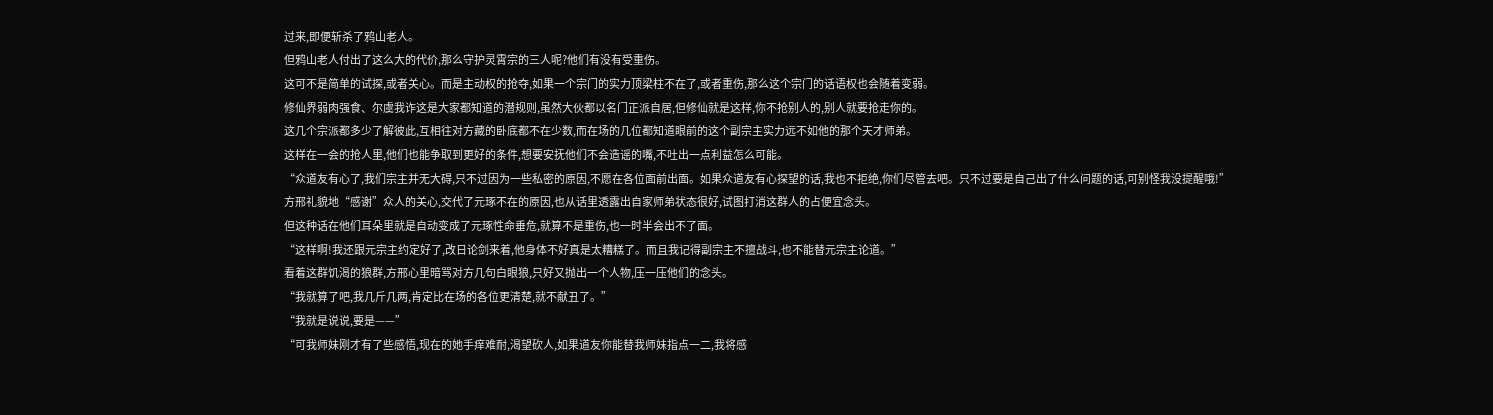过来,即便斩杀了鸦山老人。
但鸦山老人付出了这么大的代价,那么守护灵霄宗的三人呢?他们有没有受重伤。
这可不是简单的试探,或者关心。而是主动权的抢夺,如果一个宗门的实力顶梁柱不在了,或者重伤,那么这个宗门的话语权也会随着变弱。
修仙界弱肉强食、尔虞我诈这是大家都知道的潜规则,虽然大伙都以名门正派自居,但修仙就是这样,你不抢别人的,别人就要抢走你的。
这几个宗派都多少了解彼此,互相往对方藏的卧底都不在少数,而在场的几位都知道眼前的这个副宗主实力远不如他的那个天才师弟。
这样在一会的抢人里,他们也能争取到更好的条件,想要安抚他们不会造谣的嘴,不吐出一点利益怎么可能。
“众道友有心了,我们宗主并无大碍,只不过因为一些私密的原因,不愿在各位面前出面。如果众道友有心探望的话,我也不拒绝,你们尽管去吧。只不过要是自己出了什么问题的话,可别怪我没提醒哦!”
方邢礼貌地“感谢”众人的关心,交代了元琢不在的原因,也从话里透露出自家师弟状态很好,试图打消这群人的占便宜念头。
但这种话在他们耳朵里就是自动变成了元琢性命垂危,就算不是重伤,也一时半会出不了面。
“这样啊!我还跟元宗主约定好了,改日论剑来着,他身体不好真是太糟糕了。而且我记得副宗主不擅战斗,也不能替元宗主论道。”
看着这群饥渴的狼群,方邢心里暗骂对方几句白眼狼,只好又抛出一个人物,压一压他们的念头。
“我就算了吧,我几斤几两,肯定比在场的各位更清楚,就不献丑了。”
“我就是说说,要是——”
“可我师妹刚才有了些感悟,现在的她手痒难耐,渴望砍人,如果道友你能替我师妹指点一二,我将感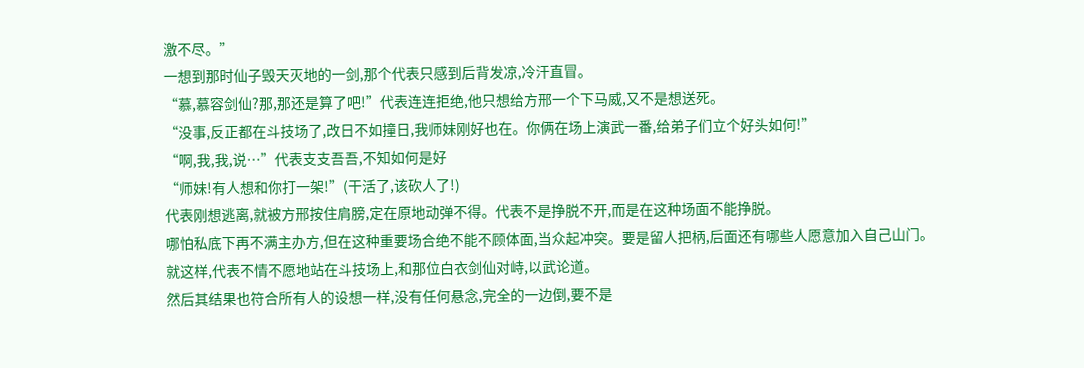激不尽。”
一想到那时仙子毁天灭地的一剑,那个代表只感到后背发凉,冷汗直冒。
“慕,慕容剑仙?那,那还是算了吧!”代表连连拒绝,他只想给方邢一个下马威,又不是想送死。
“没事,反正都在斗技场了,改日不如撞日,我师妹刚好也在。你俩在场上演武一番,给弟子们立个好头如何!”
“啊,我,我,说…”代表支支吾吾,不知如何是好
“师妹!有人想和你打一架!”(干活了,该砍人了!)
代表刚想逃离,就被方邢按住肩膀,定在原地动弹不得。代表不是挣脱不开,而是在这种场面不能挣脱。
哪怕私底下再不满主办方,但在这种重要场合绝不能不顾体面,当众起冲突。要是留人把柄,后面还有哪些人愿意加入自己山门。
就这样,代表不情不愿地站在斗技场上,和那位白衣剑仙对峙,以武论道。
然后其结果也符合所有人的设想一样,没有任何悬念,完全的一边倒,要不是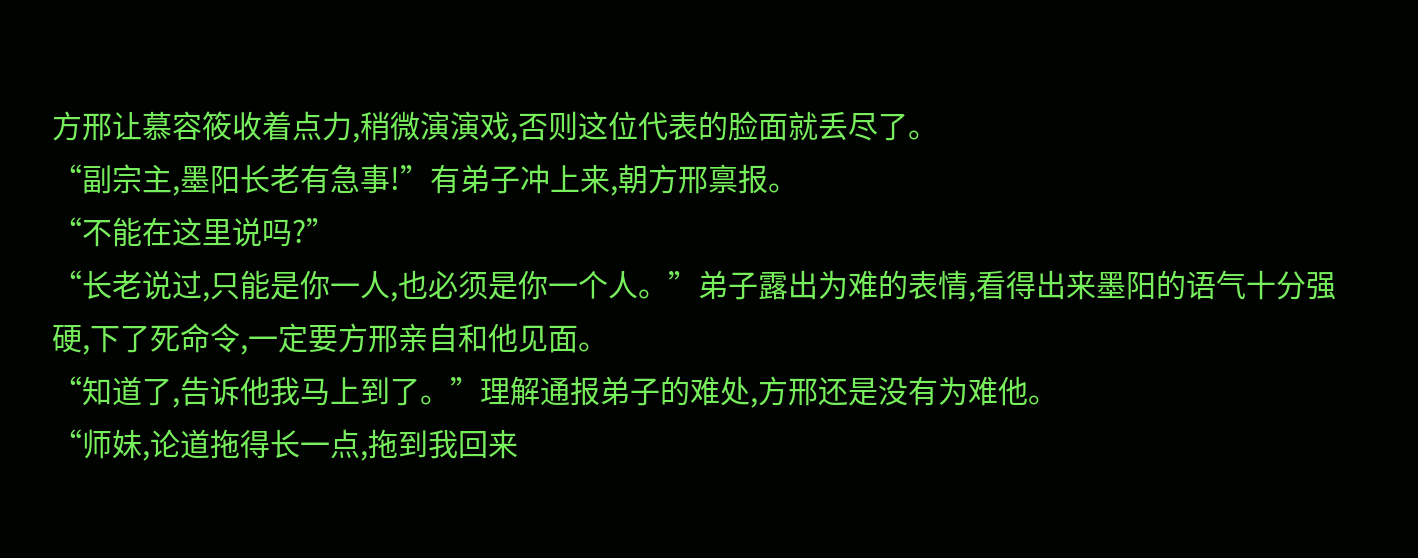方邢让慕容筱收着点力,稍微演演戏,否则这位代表的脸面就丢尽了。
“副宗主,墨阳长老有急事!”有弟子冲上来,朝方邢禀报。
“不能在这里说吗?”
“长老说过,只能是你一人,也必须是你一个人。”弟子露出为难的表情,看得出来墨阳的语气十分强硬,下了死命令,一定要方邢亲自和他见面。
“知道了,告诉他我马上到了。”理解通报弟子的难处,方邢还是没有为难他。
“师妹,论道拖得长一点,拖到我回来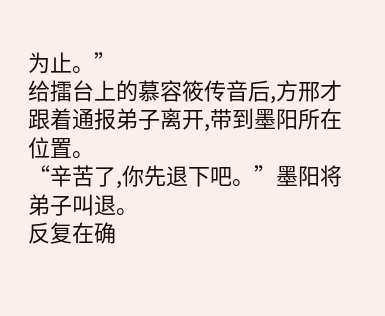为止。”
给擂台上的慕容筱传音后,方邢才跟着通报弟子离开,带到墨阳所在位置。
“辛苦了,你先退下吧。”墨阳将弟子叫退。
反复在确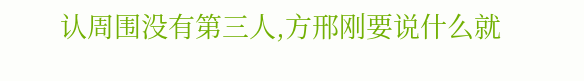认周围没有第三人,方邢刚要说什么就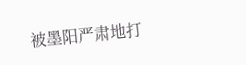被墨阳严肃地打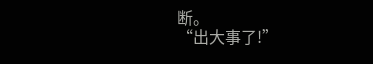断。
“出大事了!”